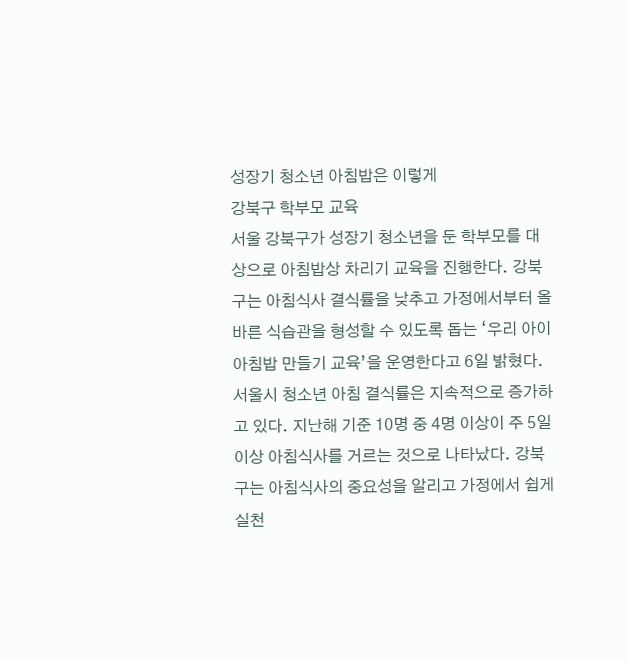성장기 청소년 아침밥은 이렇게
강북구 학부모 교육
서울 강북구가 성장기 청소년을 둔 학부모를 대상으로 아침밥상 차리기 교육을 진행한다. 강북구는 아침식사 결식률을 낮추고 가정에서부터 올바른 식습관을 형성할 수 있도록 돕는 ‘우리 아이 아침밥 만들기 교육’을 운영한다고 6일 밝혔다.
서울시 청소년 아침 결식률은 지속적으로 증가하고 있다. 지난해 기준 10명 중 4명 이상이 주 5일 이상 아침식사를 거르는 것으로 나타났다. 강북구는 아침식사의 중요성을 알리고 가정에서 쉽게 실천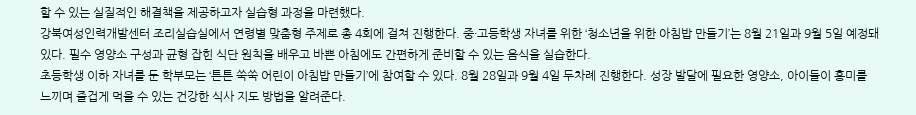할 수 있는 실질적인 해결책을 제공하고자 실습형 과정을 마련했다.
강북여성인력개발센터 조리실습실에서 연령별 맞춤형 주제로 총 4회에 걸쳐 진행한다. 중·고등학생 자녀를 위한 ‘청소년을 위한 아침밥 만들기’는 8월 21일과 9월 5일 예정돼 있다. 필수 영양소 구성과 균형 잡힌 식단 원칙을 배우고 바쁜 아침에도 간편하게 준비할 수 있는 음식을 실습한다.
초등학생 이하 자녀를 둔 학부모는 ‘튼튼 쑥쑥 어린이 아침밥 만들기’에 참여할 수 있다. 8월 28일과 9월 4일 두차례 진행한다. 성장 발달에 필요한 영양소, 아이들이 흥미를 느끼며 즐겁게 먹을 수 있는 건강한 식사 지도 방법을 알려준다.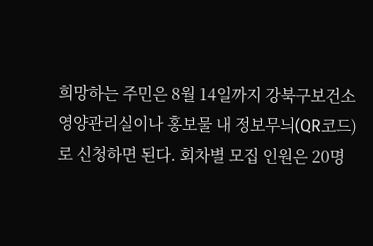희망하는 주민은 8월 14일까지 강북구보건소 영양관리실이나 홍보물 내 정보무늬(QR코드)로 신청하면 된다. 회차별 모집 인원은 20명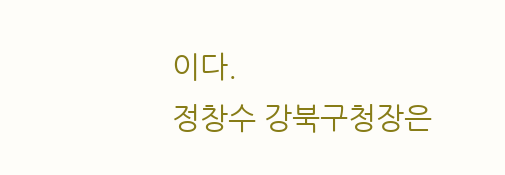이다.
정창수 강북구청장은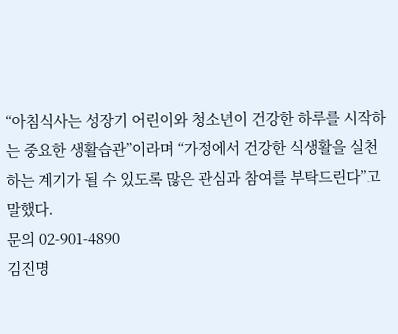“아침식사는 성장기 어린이와 청소년이 건강한 하루를 시작하는 중요한 생활습관”이라며 “가정에서 건강한 식생활을 실천하는 계기가 될 수 있도록 많은 관심과 참여를 부탁드린다”고 말했다.
문의 02-901-4890
김진명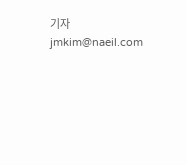기자 jmkim@naeil.com